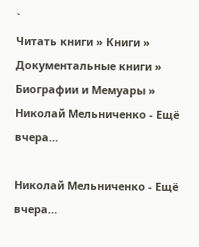`
Читать книги » Книги » Документальные книги » Биографии и Мемуары » Николай Мельниченко - Ещё вчера…

Николай Мельниченко - Ещё вчера…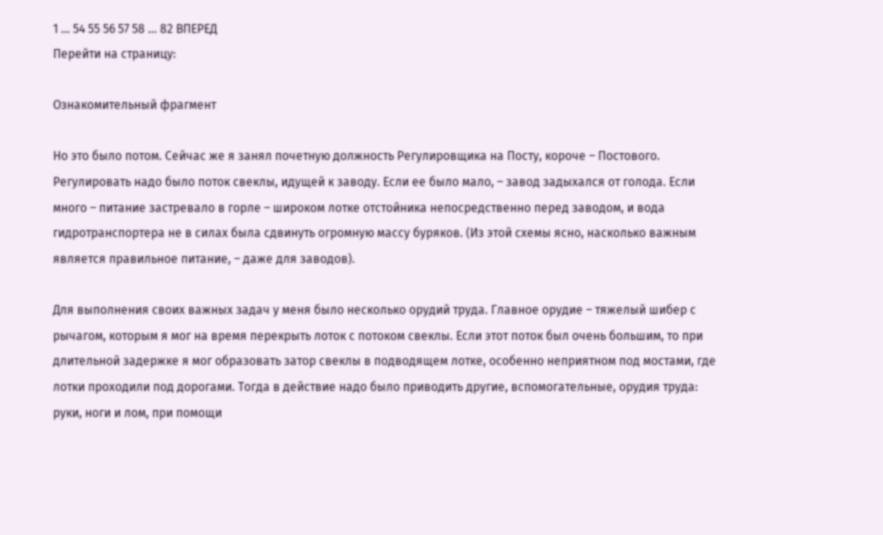1 ... 54 55 56 57 58 ... 82 ВПЕРЕД
Перейти на страницу:

Ознакомительный фрагмент

Но это было потом. Сейчас же я занял почетную должность Регулировщика на Посту, короче – Постового. Регулировать надо было поток свеклы, идущей к заводу. Если ее было мало, – завод задыхался от голода. Если много – питание застревало в горле – широком лотке отстойника непосредственно перед заводом, и вода гидротранспортера не в силах была сдвинуть огромную массу буряков. (Из этой схемы ясно, насколько важным является правильное питание, – даже для заводов).

Для выполнения своих важных задач у меня было несколько орудий труда. Главное орудие – тяжелый шибер с рычагом, которым я мог на время перекрыть лоток с потоком свеклы. Если этот поток был очень большим, то при длительной задержке я мог образовать затор свеклы в подводящем лотке, особенно неприятном под мостами, где лотки проходили под дорогами. Тогда в действие надо было приводить другие, вспомогательные, орудия труда: руки, ноги и лом, при помощи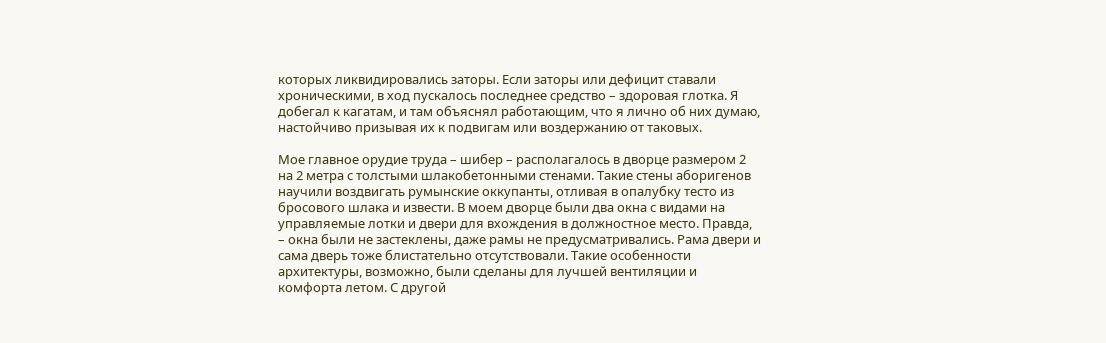которых ликвидировались заторы. Если заторы или дефицит ставали хроническими, в ход пускалось последнее средство – здоровая глотка. Я добегал к кагатам, и там объяснял работающим, что я лично об них думаю, настойчиво призывая их к подвигам или воздержанию от таковых.

Мое главное орудие труда – шибер – располагалось в дворце размером 2 на 2 метра с толстыми шлакобетонными стенами. Такие стены аборигенов научили воздвигать румынские оккупанты, отливая в опалубку тесто из бросового шлака и извести. В моем дворце были два окна с видами на управляемые лотки и двери для вхождения в должностное место. Правда, – окна были не застеклены, даже рамы не предусматривались. Рама двери и сама дверь тоже блистательно отсутствовали. Такие особенности архитектуры, возможно, были сделаны для лучшей вентиляции и комфорта летом. С другой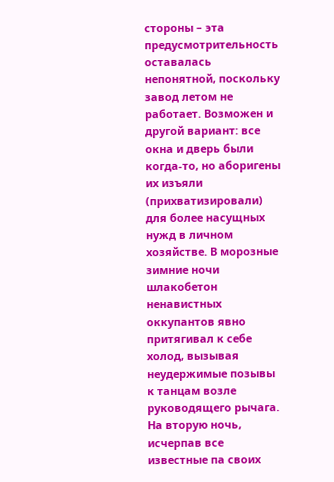стороны – эта предусмотрительность оставалась непонятной, поскольку завод летом не работает. Возможен и другой вариант: все окна и дверь были когда-то, но аборигены их изъяли (прихватизировали) для более насущных нужд в личном хозяйстве. В морозные зимние ночи шлакобетон ненавистных оккупантов явно притягивал к себе холод, вызывая неудержимые позывы к танцам возле руководящего рычага. На вторую ночь, исчерпав все известные па своих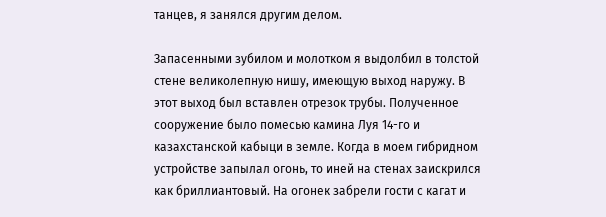танцев, я занялся другим делом.

Запасенными зубилом и молотком я выдолбил в толстой стене великолепную нишу, имеющую выход наружу. В этот выход был вставлен отрезок трубы. Полученное сооружение было помесью камина Луя 14-го и казахстанской кабыци в земле. Когда в моем гибридном устройстве запылал огонь, то иней на стенах заискрился как бриллиантовый. На огонек забрели гости с кагат и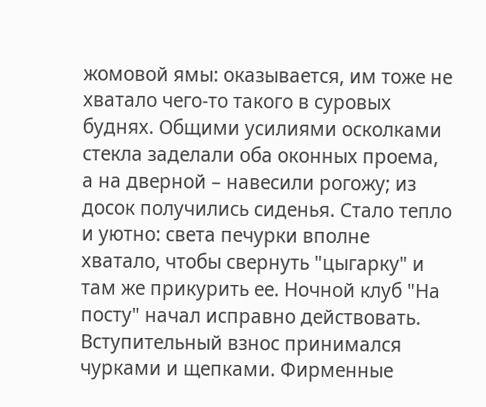жомовой ямы: оказывается, им тоже не хватало чего-то такого в суровых буднях. Общими усилиями осколками стекла заделали оба оконных проема, а на дверной – навесили рогожу; из досок получились сиденья. Стало тепло и уютно: света печурки вполне хватало, чтобы свернуть "цыгарку" и там же прикурить ее. Ночной клуб "На посту" начал исправно действовать. Вступительный взнос принимался чурками и щепками. Фирменные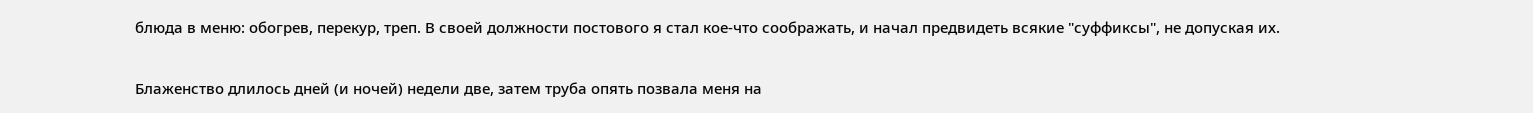блюда в меню: обогрев, перекур, треп. В своей должности постового я стал кое-что соображать, и начал предвидеть всякие "суффиксы", не допуская их.

Блаженство длилось дней (и ночей) недели две, затем труба опять позвала меня на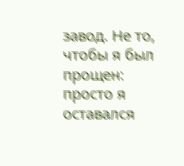завод. Не то, чтобы я был прощен: просто я оставался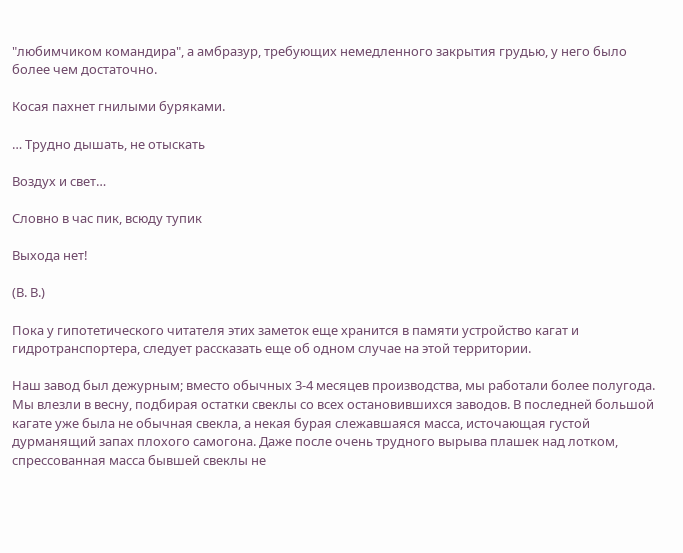"любимчиком командира", а амбразур, требующих немедленного закрытия грудью, у него было более чем достаточно.

Косая пахнет гнилыми буряками.

… Трудно дышать, не отыскать

Воздух и свет…

Словно в час пик, всюду тупик

Выхода нет!

(В. В.)

Пока у гипотетического читателя этих заметок еще хранится в памяти устройство кагат и гидротранспортера, следует рассказать еще об одном случае на этой территории.

Наш завод был дежурным; вместо обычных 3-4 месяцев производства, мы работали более полугода. Мы влезли в весну, подбирая остатки свеклы со всех остановившихся заводов. В последней большой кагате уже была не обычная свекла, а некая бурая слежавшаяся масса, источающая густой дурманящий запах плохого самогона. Даже после очень трудного вырыва плашек над лотком, спрессованная масса бывшей свеклы не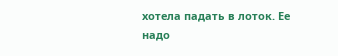хотела падать в лоток. Ее надо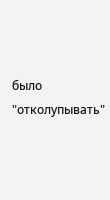было "отколупывать"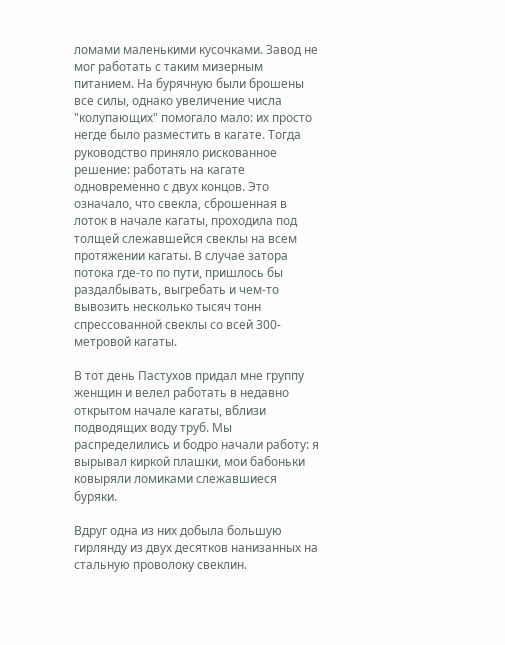ломами маленькими кусочками. Завод не мог работать с таким мизерным питанием. На бурячную были брошены все силы, однако увеличение числа "колупающих" помогало мало: их просто негде было разместить в кагате. Тогда руководство приняло рискованное решение: работать на кагате одновременно с двух концов. Это означало, что свекла, сброшенная в лоток в начале кагаты, проходила под толщей слежавшейся свеклы на всем протяжении кагаты. В случае затора потока где-то по пути, пришлось бы раздалбывать, выгребать и чем-то вывозить несколько тысяч тонн спрессованной свеклы со всей 300-метровой кагаты.

В тот день Пастухов придал мне группу женщин и велел работать в недавно открытом начале кагаты, вблизи подводящих воду труб. Мы распределились и бодро начали работу: я вырывал киркой плашки, мои бабоньки ковыряли ломиками слежавшиеся буряки.

Вдруг одна из них добыла большую гирлянду из двух десятков нанизанных на стальную проволоку свеклин.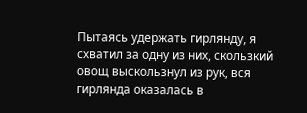Пытаясь удержать гирлянду, я схватил за одну из них, скользкий овощ выскользнул из рук, вся гирлянда оказалась в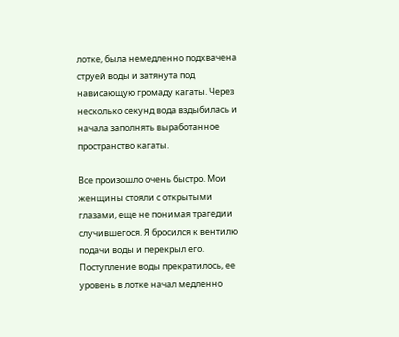лотке, была немедленно подхвачена струей воды и затянута под нависающую громаду кагаты. Через несколько секунд вода вздыбилась и начала заполнять выработанное пространство кагаты.

Все произошло очень быстро. Мои женщины стояли с открытыми глазами, еще не понимая трагедии случившегося. Я бросился к вентилю подачи воды и перекрыл его. Поступление воды прекратилось, ее уровень в лотке начал медленно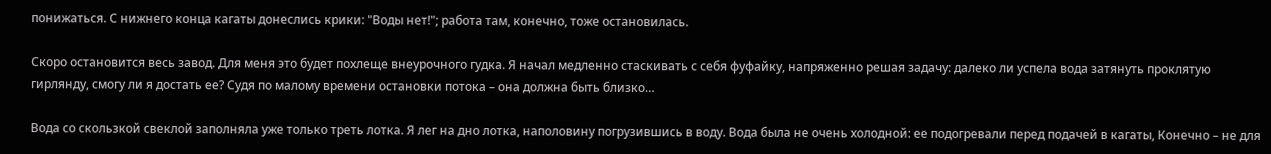понижаться. С нижнего конца кагаты донеслись крики: "Воды нет!"; работа там, конечно, тоже остановилась.

Скоро остановится весь завод. Для меня это будет похлеще внеурочного гудка. Я начал медленно стаскивать с себя фуфайку, напряженно решая задачу: далеко ли успела вода затянуть проклятую гирлянду, смогу ли я достать ее? Судя по малому времени остановки потока – она должна быть близко…

Вода со скользкой свеклой заполняла уже только треть лотка. Я лег на дно лотка, наполовину погрузившись в воду. Вода была не очень холодной: ее подогревали перед подачей в кагаты, Конечно – не для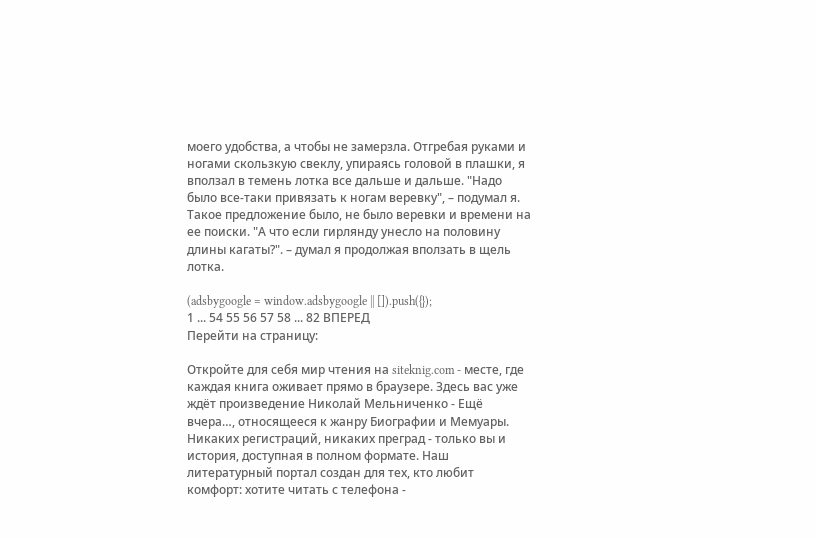моего удобства, а чтобы не замерзла. Отгребая руками и ногами скользкую свеклу, упираясь головой в плашки, я вползал в темень лотка все дальше и дальше. "Надо было все-таки привязать к ногам веревку", – подумал я. Такое предложение было, не было веревки и времени на ее поиски. "А что если гирлянду унесло на половину длины кагаты?". – думал я продолжая вползать в щель лотка.

(adsbygoogle = window.adsbygoogle || []).push({});
1 ... 54 55 56 57 58 ... 82 ВПЕРЕД
Перейти на страницу:

Откройте для себя мир чтения на siteknig.com - месте, где каждая книга оживает прямо в браузере. Здесь вас уже ждёт произведение Николай Мельниченко - Ещё вчера…, относящееся к жанру Биографии и Мемуары. Никаких регистраций, никаких преград - только вы и история, доступная в полном формате. Наш литературный портал создан для тех, кто любит комфорт: хотите читать с телефона -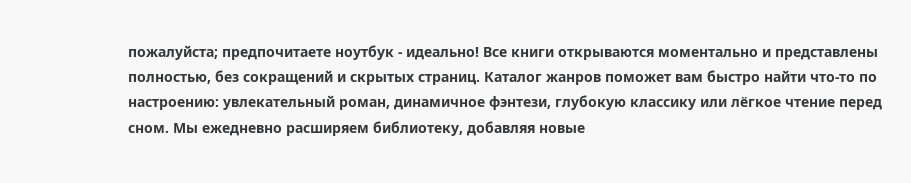пожалуйста; предпочитаете ноутбук - идеально! Все книги открываются моментально и представлены полностью, без сокращений и скрытых страниц. Каталог жанров поможет вам быстро найти что-то по настроению: увлекательный роман, динамичное фэнтези, глубокую классику или лёгкое чтение перед сном. Мы ежедневно расширяем библиотеку, добавляя новые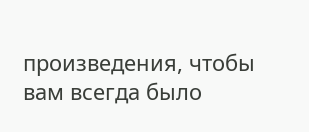произведения, чтобы вам всегда было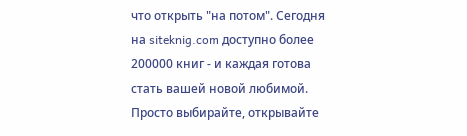что открыть "на потом". Сегодня на siteknig.com доступно более 200000 книг - и каждая готова стать вашей новой любимой. Просто выбирайте, открывайте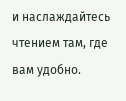и наслаждайтесь чтением там, где вам удобно.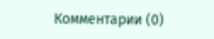Комментарии (0)